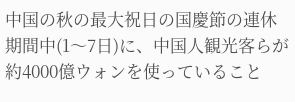中国の秋の最大祝日の国慶節の連休期間中(1〜7日)に、中国人観光客らが約4000億ウォンを使っていること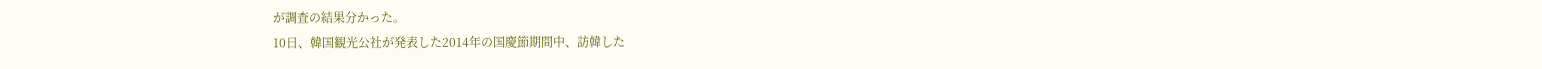が調査の結果分かった。
10日、韓国観光公社が発表した2014年の国慶節期間中、訪韓した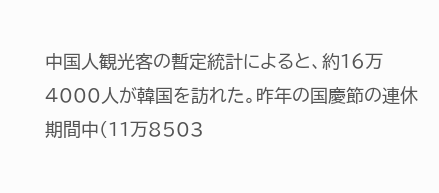中国人観光客の暫定統計によると、約16万4000人が韓国を訪れた。昨年の国慶節の連休期間中(11万8503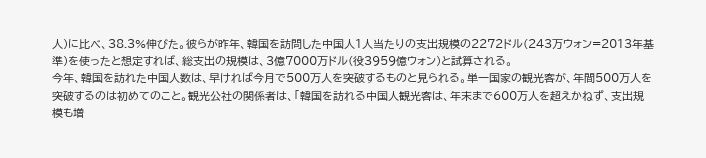人)に比べ、38.3%伸びた。彼らが昨年、韓国を訪問した中国人1人当たりの支出規模の2272ドル(243万ウォン=2013年基準)を使ったと想定すれば、総支出の規模は、3億7000万ドル(役3959億ウォン)と試算される。
今年、韓国を訪れた中国人数は、早ければ今月で500万人を突破するものと見られる。単一国家の観光客が、年間500万人を突破するのは初めてのこと。観光公社の関係者は、「韓国を訪れる中国人観光客は、年末まで600万人を超えかねず、支出規模も増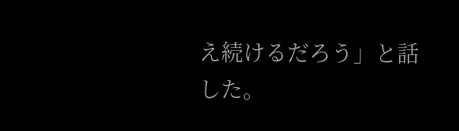え続けるだろう」と話した。